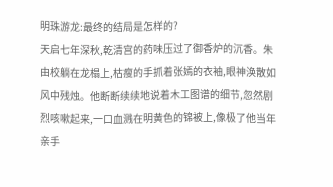明珠游龙:最终的结局是怎样的?
天启七年深秋,乾清宫的药味压过了御香炉的沉香。朱由校躺在龙榻上,枯瘦的手抓着张嫣的衣袖,眼神涣散如风中残烛。他断断续续地说着木工图谱的细节,忽然剧烈咳嗽起来,一口血溅在明黄色的锦被上,像极了他当年亲手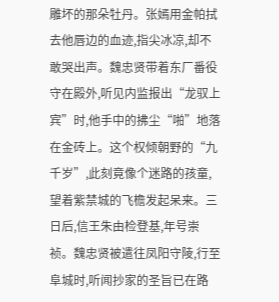雕坏的那朵牡丹。张嫣用金帕拭去他唇边的血迹,指尖冰凉,却不敢哭出声。魏忠贤带着东厂番役守在殿外,听见内监报出“龙驭上宾”时,他手中的拂尘“啪”地落在金砖上。这个权倾朝野的“九千岁”,此刻竟像个迷路的孩童,望着紫禁城的飞檐发起呆来。三日后,信王朱由检登基,年号崇祯。魏忠贤被遣往凤阳守陵,行至阜城时,听闻抄家的圣旨已在路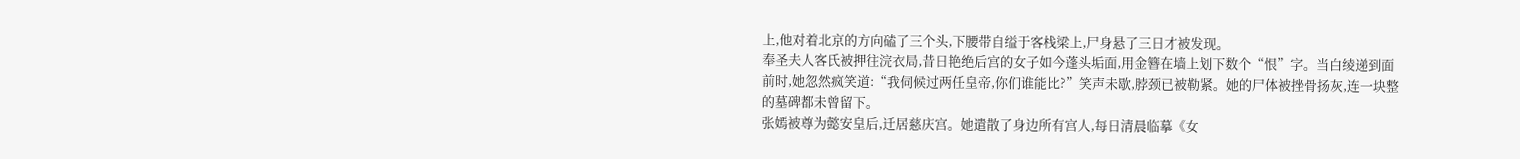上,他对着北京的方向磕了三个头,下腰带自缢于客栈梁上,尸身悬了三日才被发现。
奉圣夫人客氏被押往浣衣局,昔日艳绝后宫的女子如今蓬头垢面,用金簪在墙上划下数个“恨”字。当白绫递到面前时,她忽然疯笑道:“我伺候过两任皇帝,你们谁能比?”笑声未歇,脖颈已被勒紧。她的尸体被挫骨扬灰,连一块整的墓碑都未曾留下。
张嫣被尊为懿安皇后,迁居慈庆宫。她遣散了身边所有宫人,每日清晨临摹《女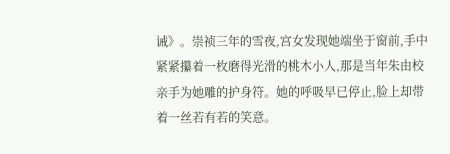诫》。崇祯三年的雪夜,宫女发现她端坐于窗前,手中紧紧攥着一枚磨得光滑的桃木小人,那是当年朱由校亲手为她雕的护身符。她的呼吸早已停止,脸上却带着一丝若有若的笑意。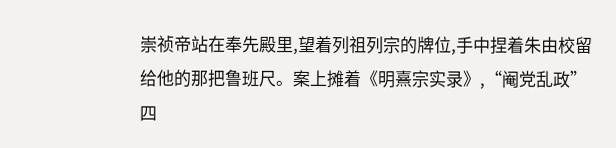崇祯帝站在奉先殿里,望着列祖列宗的牌位,手中捏着朱由校留给他的那把鲁班尺。案上摊着《明熹宗实录》,“阉党乱政”四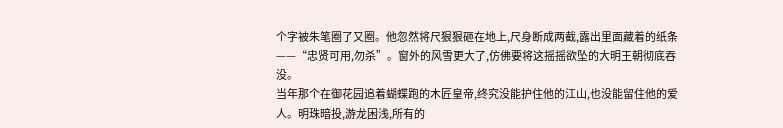个字被朱笔圈了又圈。他忽然将尺狠狠砸在地上,尺身断成两截,露出里面藏着的纸条——“忠贤可用,勿杀”。窗外的风雪更大了,仿佛要将这摇摇欲坠的大明王朝彻底吞没。
当年那个在御花园追着蝴蝶跑的木匠皇帝,终究没能护住他的江山,也没能留住他的爱人。明珠暗投,游龙困浅,所有的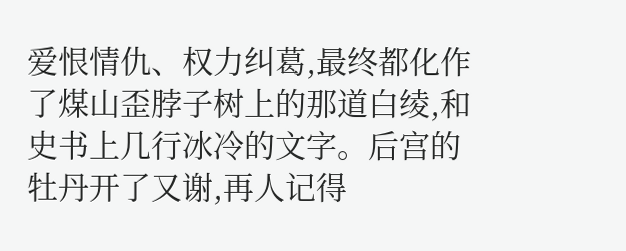爱恨情仇、权力纠葛,最终都化作了煤山歪脖子树上的那道白绫,和史书上几行冰冷的文字。后宫的牡丹开了又谢,再人记得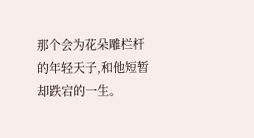那个会为花朵雕栏杆的年轻天子,和他短暂却跌宕的一生。